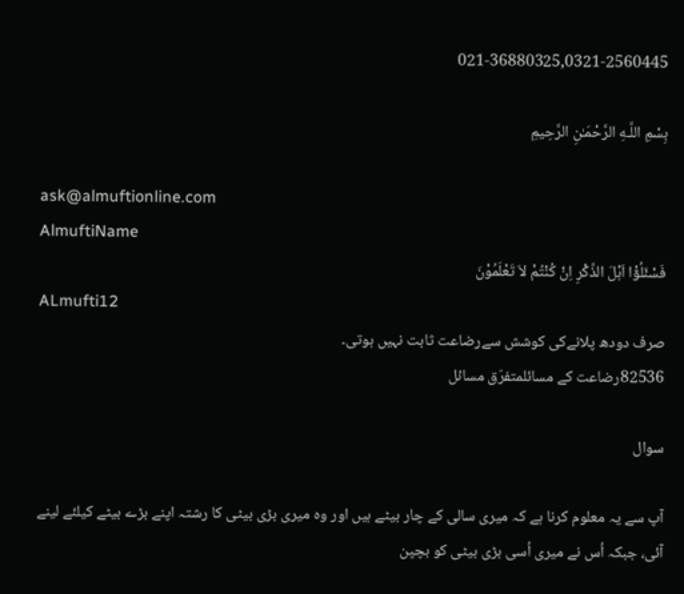021-36880325,0321-2560445

بِسْمِ اللَّـهِ الرَّحْمَـٰنِ الرَّحِيمِ

ask@almuftionline.com
AlmuftiName
فَسْئَلُوْٓا اَہْلَ الذِّکْرِ اِنْ کُنْتُمْ لاَ تَعْلَمُوْنَ
ALmufti12
صرف دودھ پلانےکی کوشش سےرضاعت ثابت نہیں ہوتی۔
82536رضاعت کے مسائلمتفرّق مسائل

سوال

آپ سے یہ معلوم کرنا ہے کہ میری سالی کے چار بیٹے ہیں اور وہ میری بڑی بیٹی کا رشتہ اپنے بڑے بیٹے کیلئے لینے آئی، جبکہ اُس نے میری اُسی بڑی بیٹی کو بچپن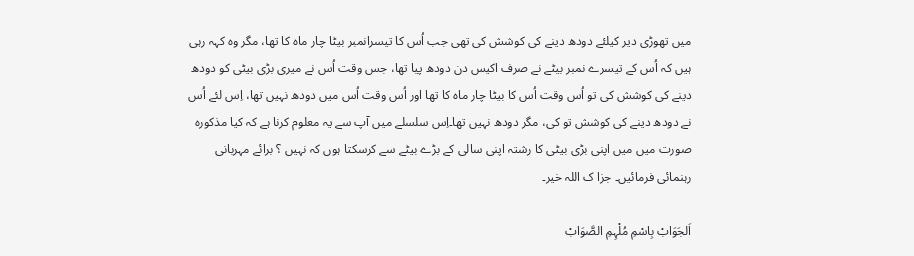میں تھوڑی دیر کیلئے دودھ دینے کی کوشش کی تھی جب اُس کا تیسرانمبر بیٹا چار ماہ کا تھا، مگر وہ کہہ رہی ہیں کہ اُس کے تیسرے نمبر بیٹے نے صرف اکیس دن دودھ پیا تھا، جس وقت اُس نے میری بڑی بیٹی کو دودھ دینے کی کوشش کی تو اُس وقت اُس کا بیٹا چار ماہ کا تھا اور اُس وقت اُس میں دودھ نہیں تھا، اِس لئے اُس نے دودھ دینے کی کوشش تو کی، مگر دودھ نہیں تھا۔اِس سلسلے میں آپ سے یہ معلوم کرنا ہے کہ کیا مذکورہ صورت میں میں اپنی بڑی بیٹی کا رشتہ اپنی سالی کے بڑے بیٹے سے کرسکتا ہوں کہ نہیں ؟ برائے مہربانی رہنمائی فرمائیں۔ جزا ک اللہ خیر۔

اَلجَوَابْ بِاسْمِ مُلْہِمِ الصَّوَابْ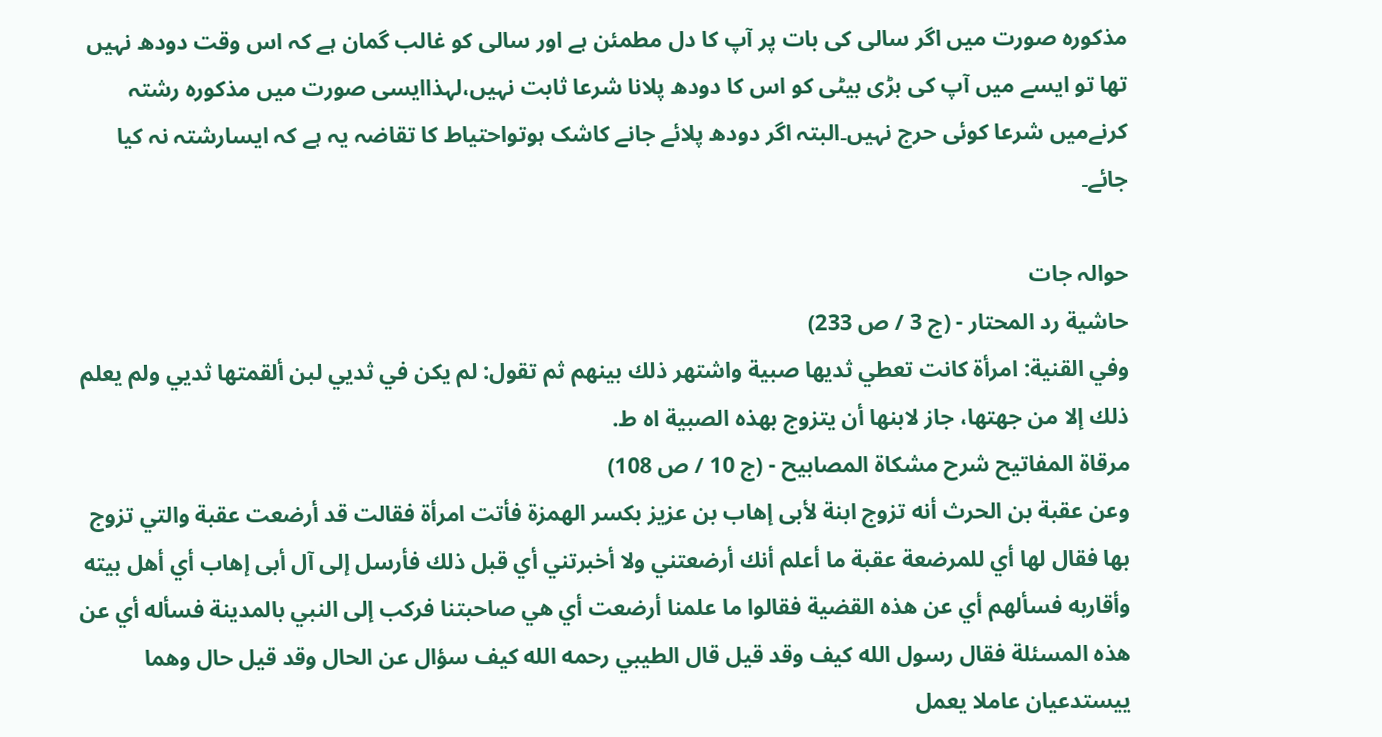مذکورہ صورت میں اگر سالی کی بات پر آپ کا دل مطمئن ہے اور سالی کو غالب گمان ہے کہ اس وقت دودھ نہیں تھا تو ایسے میں آپ کی بڑی بیٹی کو اس کا دودھ پلانا شرعا ثابت نہیں،لہذاایسی صورت میں مذکورہ رشتہ کرنےمیں شرعا کوئی حرج نہیں۔البتہ اگر دودھ پلائے جانے کاشک ہوتواحتیاط کا تقاضہ یہ ہے کہ ایسارشتہ نہ کیا جائے۔

حوالہ جات
حاشية رد المحتار - (ج 3 / ص 233)
وفي القنية: امرأة كانت تعطي ثديها صبية واشتهر ذلك بينهم ثم تقول: لم يكن في ثديي لبن ألقمتها ثديي ولم يعلم ذلك إلا من جهتها، جاز لابنها أن يتزوج بهذه الصبية اه ط.
مرقاة المفاتيح شرح مشكاة المصابيح - (ج 10 / ص 108)
وعن عقبة بن الحرث أنه تزوج ابنة لأبى إهاب بن عزيز بكسر الهمزة فأتت امرأة فقالت قد أرضعت عقبة والتي تزوج بها فقال لها أي للمرضعة عقبة ما أعلم أنك أرضعتني ولا أخبرتني أي قبل ذلك فأرسل إلى آل أبى إهاب أي أهل بيته وأقاربه فسألهم أي عن هذه القضية فقالوا ما علمنا أرضعت أي هي صاحبتنا فركب إلى النبي بالمدينة فسأله أي عن هذه المسئلة فقال رسول الله كيف وقد قيل قال الطيبي رحمه الله كيف سؤال عن الحال وقد قيل حال وهما ييستدعيان عاملا يعمل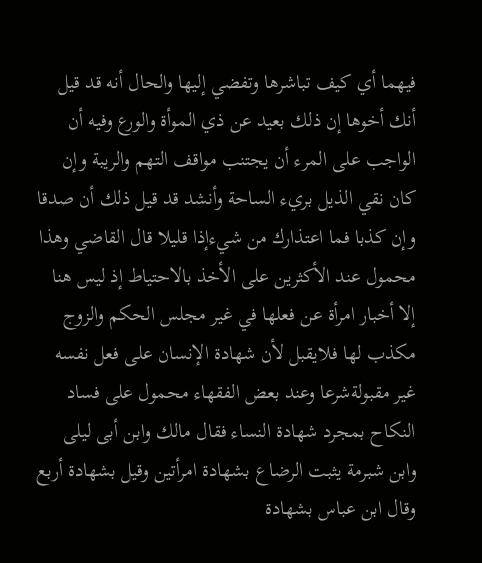فيهما أي كيف تباشرها وتفضي إليها والحال أنه قد قيل أنك أخوها إن ذلك بعيد عن ذي الموأة والورع وفيه أن الواجب على المرء أن يجتنب مواقف التهم والريبة وإن كان نقي الذيل بريء الساحة وأنشد قد قيل ذلك أن صدقا وإن كذبا فما اعتذارك من شيءإذا قليلا قال القاضي وهذا محمول عند الأكثرين على الأخذ بالاحتياط إذ ليس هنا إلا أخبار امرأة عن فعلها في غير مجلس الحكم والزوج مكذب لها فلايقبل لأن شهادة الإنسان على فعل نفسه غير مقبولةشرعا وعند بعض الفقهاء محمول على فساد النكاح بمجرد شهادة النساء فقال مالك وابن أبى ليلى وابن شبرمة يثبت الرضاع بشهادة امرأتين وقيل بشهادة أربع وقال ابن عباس بشهادة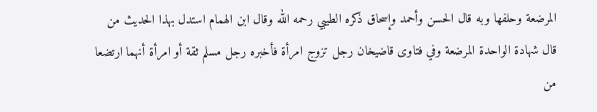المرضعة وحلفها وبه قال الحسن وأحمد وإسحاق ذكره الطيبي رحمه الله وقال ابن الهمام استدل بهذا الحديث من قال شهادة الواحدة المرضعة وفي فتاوى قاضيخان رجل تزوج امرأة فأخبره رجل مسلم ثقة أو امرأة أنهما ارتضعا من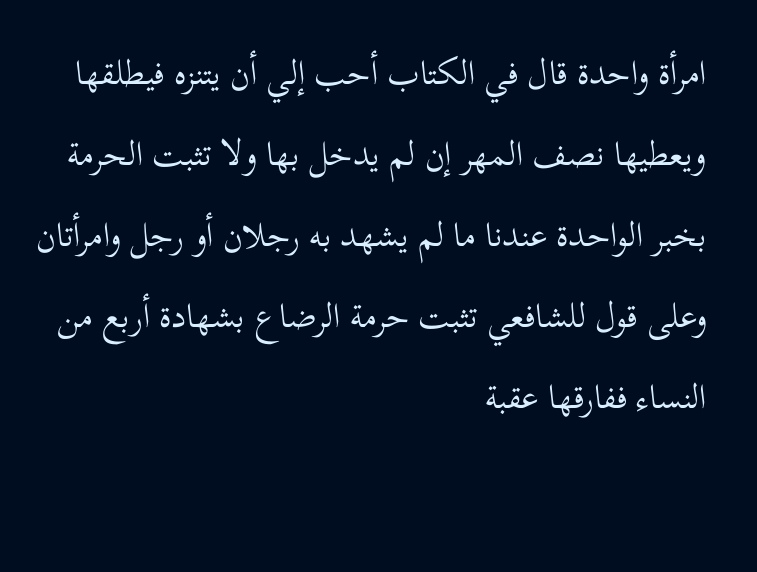امرأة واحدة قال في الكتاب أحب إلي أن يتنزه فيطلقها ويعطيها نصف المهر إن لم يدخل بها ولا تثبت الحرمة بخبر الواحدة عندنا ما لم يشهد به رجلان أو رجل وامرأتان وعلى قول للشافعي تثبت حرمة الرضاع بشهادة أربع من النساء ففارقها عقبة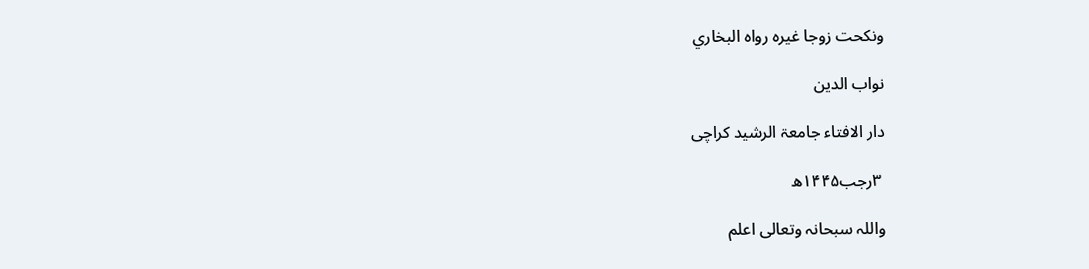ونكحت زوجا غيره رواه البخاري

نواب الدین

دار الافتاء جامعۃ الرشید کراچی

 ۳رجب۱۴۴۵ھ

واللہ سبحانہ وتعالی اعلم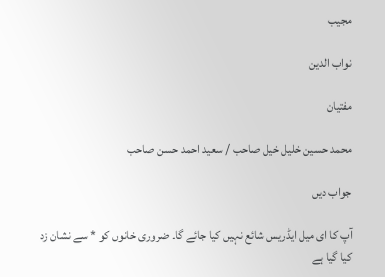مجیب

نواب الدین

مفتیان

محمد حسین خلیل خیل صاحب / سعید احمد حسن صاحب

جواب دیں

آپ کا ای میل ایڈریس شائع نہیں کیا جائے گا۔ ضروری خانوں کو * سے نشان زد کیا گیا ہے